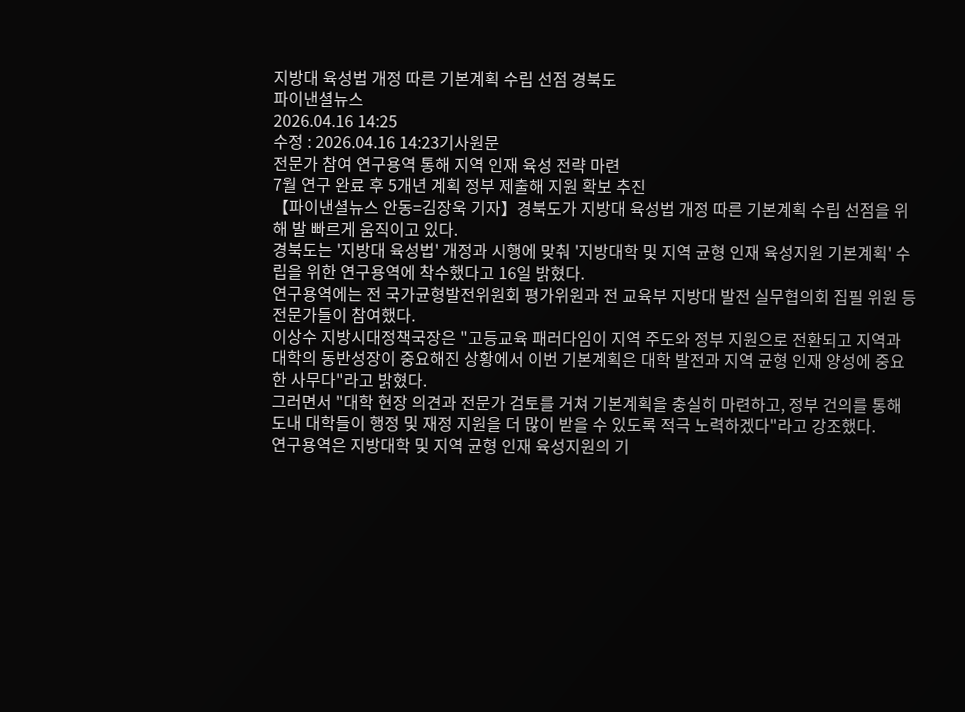지방대 육성법 개정 따른 기본계획 수립 선점 경북도
파이낸셜뉴스
2026.04.16 14:25
수정 : 2026.04.16 14:23기사원문
전문가 참여 연구용역 통해 지역 인재 육성 전략 마련
7월 연구 완료 후 5개년 계획 정부 제출해 지원 확보 추진
【파이낸셜뉴스 안동=김장욱 기자】경북도가 지방대 육성법 개정 따른 기본계획 수립 선점을 위해 발 빠르게 움직이고 있다.
경북도는 '지방대 육성법' 개정과 시행에 맞춰 '지방대학 및 지역 균형 인재 육성지원 기본계획' 수립을 위한 연구용역에 착수했다고 16일 밝혔다.
연구용역에는 전 국가균형발전위원회 평가위원과 전 교육부 지방대 발전 실무협의회 집필 위원 등 전문가들이 참여했다.
이상수 지방시대정책국장은 "고등교육 패러다임이 지역 주도와 정부 지원으로 전환되고 지역과 대학의 동반성장이 중요해진 상황에서 이번 기본계획은 대학 발전과 지역 균형 인재 양성에 중요한 사무다"라고 밝혔다.
그러면서 "대학 현장 의견과 전문가 검토를 거쳐 기본계획을 충실히 마련하고, 정부 건의를 통해 도내 대학들이 행정 및 재정 지원을 더 많이 받을 수 있도록 적극 노력하겠다"라고 강조했다.
연구용역은 지방대학 및 지역 균형 인재 육성지원의 기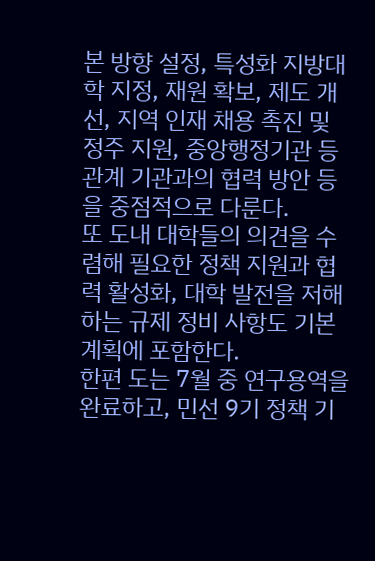본 방향 설정, 특성화 지방대학 지정, 재원 확보, 제도 개선, 지역 인재 채용 촉진 및 정주 지원, 중앙행정기관 등 관계 기관과의 협력 방안 등을 중점적으로 다룬다.
또 도내 대학들의 의견을 수렴해 필요한 정책 지원과 협력 활성화, 대학 발전을 저해하는 규제 정비 사항도 기본계획에 포함한다.
한편 도는 7월 중 연구용역을 완료하고, 민선 9기 정책 기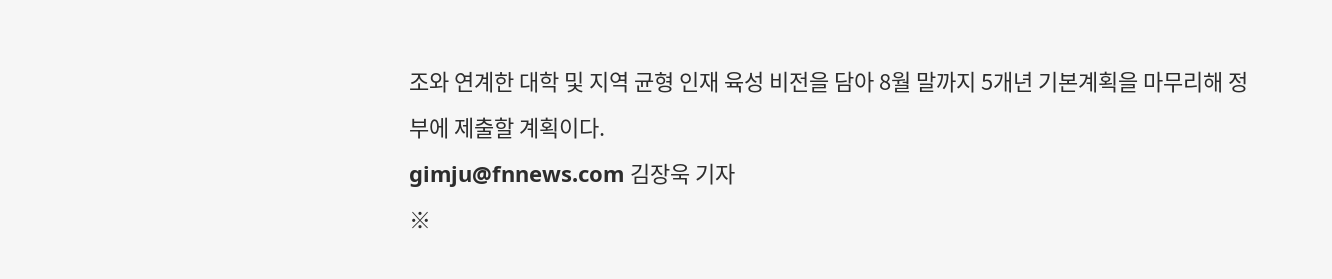조와 연계한 대학 및 지역 균형 인재 육성 비전을 담아 8월 말까지 5개년 기본계획을 마무리해 정부에 제출할 계획이다.
gimju@fnnews.com 김장욱 기자
※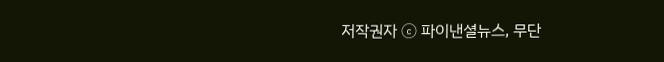저작권자 ⓒ 파이낸셜뉴스, 무단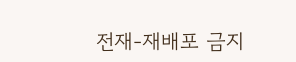전재-재배포 금지